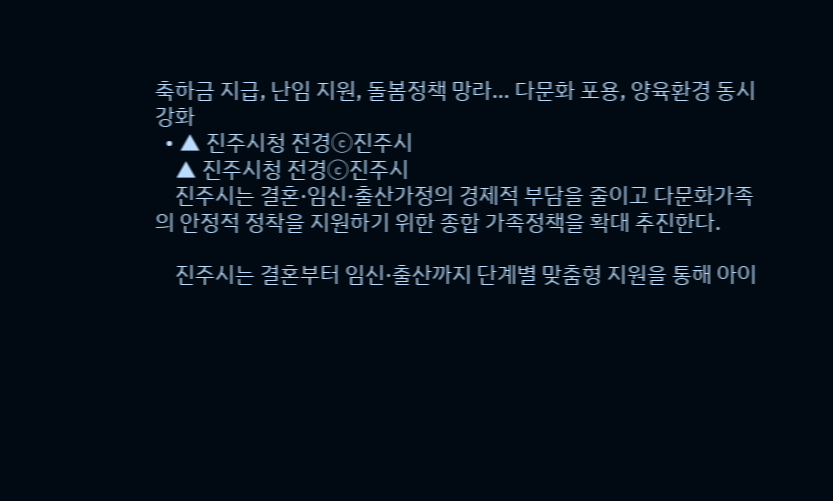축하금 지급, 난임 지원, 돌봄정책 망라… 다문화 포용, 양육환경 동시 강화
  • ▲ 진주시청 전경ⓒ진주시
    ▲ 진주시청 전경ⓒ진주시
    진주시는 결혼·임신·출산가정의 경제적 부담을 줄이고 다문화가족의 안정적 정착을 지원하기 위한 종합 가족정책을 확대 추진한다.

    진주시는 결혼부터 임신·출산까지 단계별 맞춤형 지원을 통해 아이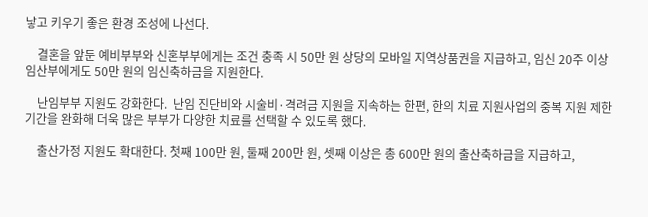낳고 키우기 좋은 환경 조성에 나선다.

    결혼을 앞둔 예비부부와 신혼부부에게는 조건 충족 시 50만 원 상당의 모바일 지역상품권을 지급하고, 임신 20주 이상 임산부에게도 50만 원의 임신축하금을 지원한다.

    난임부부 지원도 강화한다.  난임 진단비와 시술비·격려금 지원을 지속하는 한편, 한의 치료 지원사업의 중복 지원 제한 기간을 완화해 더욱 많은 부부가 다양한 치료를 선택할 수 있도록 했다.

    출산가정 지원도 확대한다. 첫째 100만 원, 둘째 200만 원, 셋째 이상은 총 600만 원의 출산축하금을 지급하고,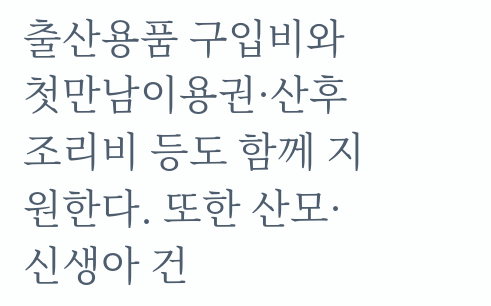출산용품 구입비와 첫만남이용권·산후조리비 등도 함께 지원한다. 또한 산모·신생아 건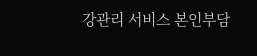강관리 서비스 본인부담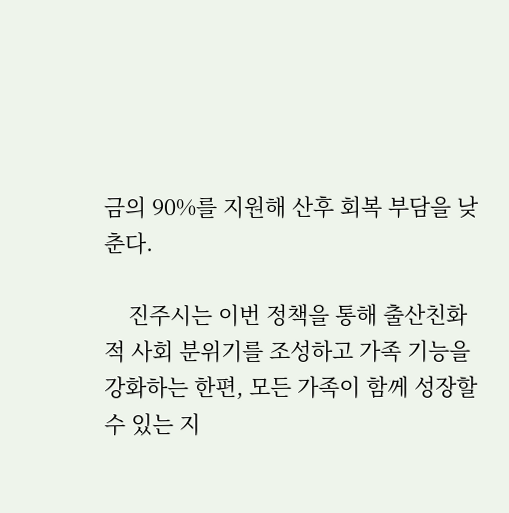금의 90%를 지원해 산후 회복 부담을 낮춘다.

    진주시는 이번 정책을 통해 출산친화적 사회 분위기를 조성하고 가족 기능을 강화하는 한편, 모든 가족이 함께 성장할 수 있는 지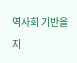역사회 기반을 지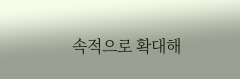속적으로 확대해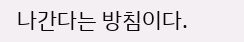나간다는 방침이다.